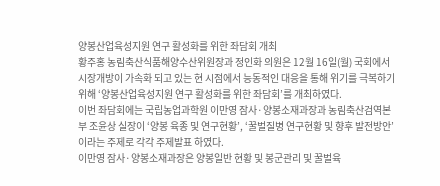양봉산업육성지원 연구 활성화를 위한 좌담회 개최
황주홍 농림축산식품해양수산위원장과 정인화 의원은 12월 16일(월) 국회에서 시장개방이 가속화 되고 있는 현 시점에서 능동적인 대응을 통해 위기를 극복하기 위해 ‘양봉산업육성지원 연구 활성화를 위한 좌담회’를 개최하였다.
이번 좌담회에는 국립농업과학원 이만영 잠사·양봉소재과장과 농림축산검역본부 조윤상 실장이 ‘양봉 육종 및 연구현황’, ‘꿀벌질병 연구현황 및 향후 발전방안’ 이라는 주제로 각각 주제발표 하였다.
이만영 잠사·양봉소재과장은 양봉일반 현황 및 봉군관리 및 꿀벌육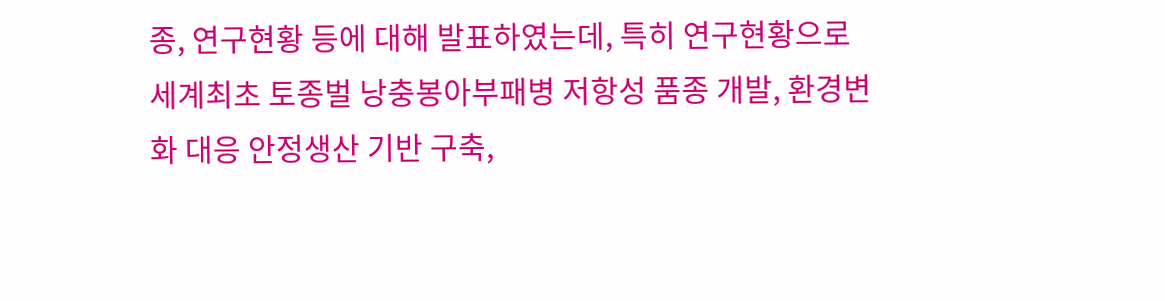종, 연구현황 등에 대해 발표하였는데, 특히 연구현황으로 세계최초 토종벌 낭충봉아부패병 저항성 품종 개발, 환경변화 대응 안정생산 기반 구축,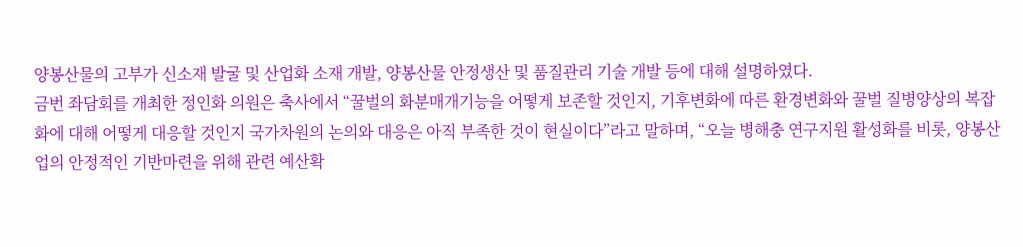양봉산물의 고부가 신소재 발굴 및 산업화 소재 개발, 양봉산물 안정생산 및 품질관리 기술 개발 등에 대해 설명하였다.
금번 좌담회를 개최한 정인화 의원은 축사에서 “꿀벌의 화분매개기능을 어떻게 보존할 것인지, 기후변화에 따른 환경변화와 꿀벌 질병양상의 복잡화에 대해 어떻게 대응할 것인지 국가차원의 논의와 대응은 아직 부족한 것이 현실이다”라고 말하며, “오늘 병해충 연구지원 활성화를 비롯, 양봉산업의 안정적인 기반마련을 위해 관련 예산확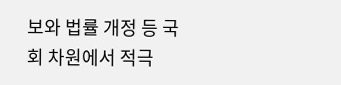보와 법률 개정 등 국회 차원에서 적극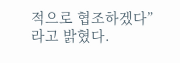적으로 협조하겠다”라고 밝혔다.